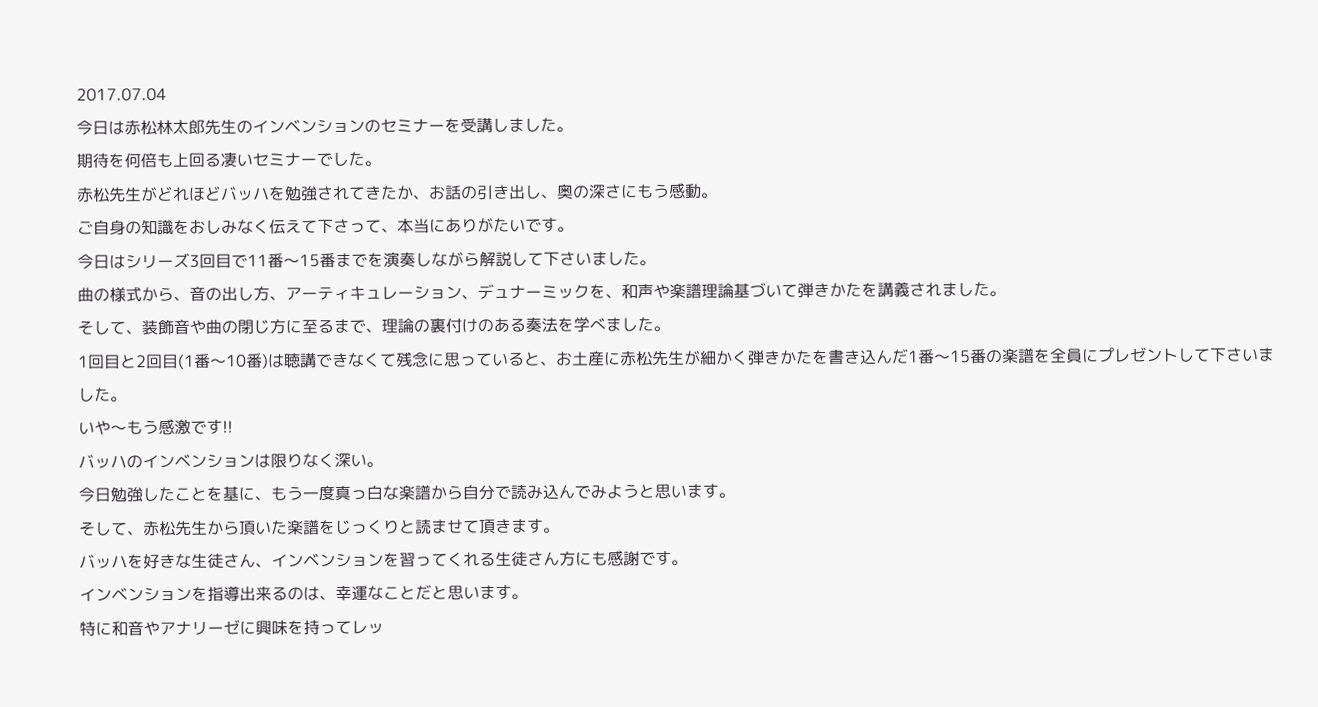2017.07.04
今日は赤松林太郎先生のインベンションのセミナーを受講しました。
期待を何倍も上回る凄いセミナーでした。
赤松先生がどれほどバッハを勉強されてきたか、お話の引き出し、奥の深さにもう感動。
ご自身の知識をおしみなく伝えて下さって、本当にありがたいです。
今日はシリーズ3回目で11番〜15番までを演奏しながら解説して下さいました。
曲の様式から、音の出し方、アーティキュレーション、デュナーミックを、和声や楽譜理論基づいて弾きかたを講義されました。
そして、装飾音や曲の閉じ方に至るまで、理論の裏付けのある奏法を学べました。
1回目と2回目(1番〜10番)は聴講できなくて残念に思っていると、お土産に赤松先生が細かく弾きかたを書き込んだ1番〜15番の楽譜を全員にプレゼントして下さいました。
いや〜もう感激です!!
バッハのインベンションは限りなく深い。
今日勉強したことを基に、もう一度真っ白な楽譜から自分で読み込んでみようと思います。
そして、赤松先生から頂いた楽譜をじっくりと読ませて頂きます。
バッハを好きな生徒さん、インベンションを習ってくれる生徒さん方にも感謝です。
インベンションを指導出来るのは、幸運なことだと思います。
特に和音やアナリーゼに興味を持ってレッ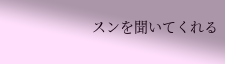スンを聞いてくれる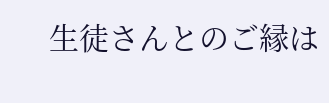生徒さんとのご縁は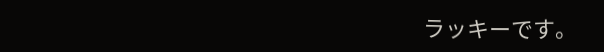ラッキーです。